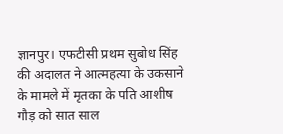ज्ञानपुर। एफटीसी प्रथम सुबोध सिंह की अदालत ने आत्महत्या के उकसाने के मामले में मृतका के पति आशीष गौड़ को सात साल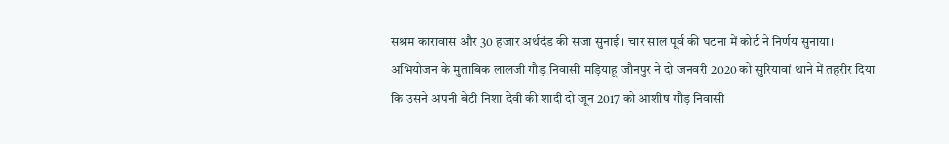सश्रम कारावास और 30 हजार अर्थदंड की सजा सुनाई। चार साल पूर्व की घटना में कोर्ट ने निर्णय सुनाया।
अभियोजन के मुताबिक लालजी गौड़ निवासी मड़ियाहू जौनपुर ने दो जनवरी 2020 को सुरियावां थाने में तहरीर दिया कि उसने अपनी बेटी निशा देवी की शादी दो जून 2017 को आशीष गौड़ निवासी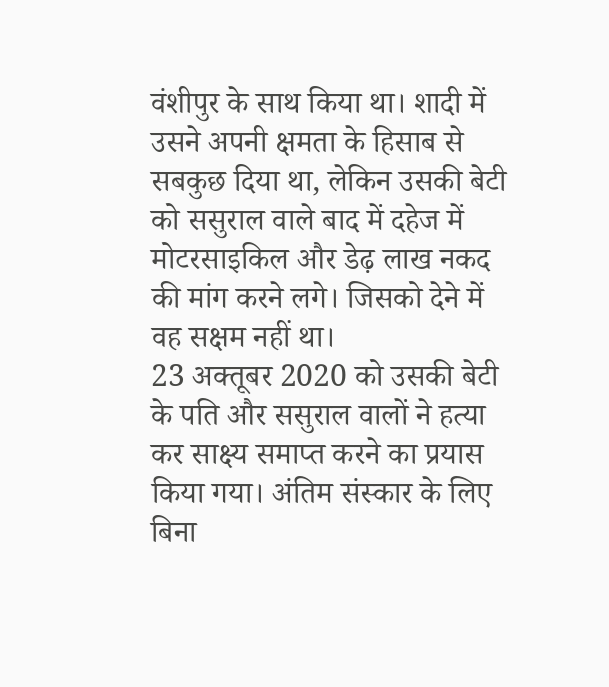वंशीपुर के साथ किया था। शादी में उसने अपनी क्षमता के हिसाब से सबकुछ दिया था, लेकिन उसकी बेटी को ससुराल वाले बाद में दहेज में मोटरसाइकिल और डेढ़ लाख नकद की मांग करने लगे। जिसको देने में वह सक्षम नहीं था।
23 अक्तूबर 2020 को उसकी बेटी के पति और ससुराल वालों ने हत्या कर साक्ष्य समाप्त करने का प्रयास किया गया। अंतिम संस्कार के लिए बिना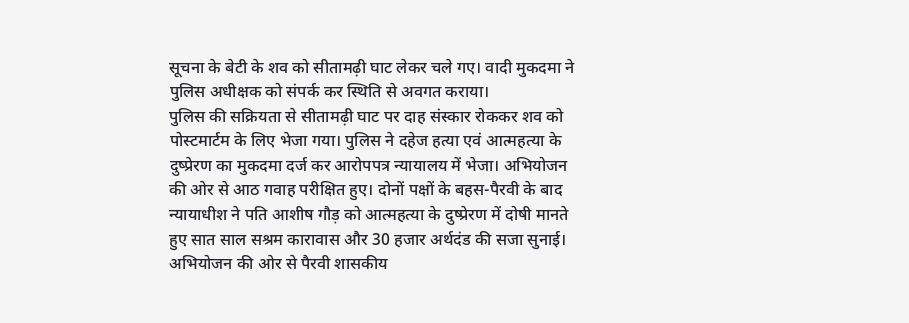सूचना के बेटी के शव को सीतामढ़ी घाट लेकर चले गए। वादी मुकदमा ने पुलिस अधीक्षक को संपर्क कर स्थिति से अवगत कराया।
पुलिस की सक्रियता से सीतामढ़ी घाट पर दाह संस्कार रोककर शव को पोस्टमार्टम के लिए भेजा गया। पुलिस ने दहेज हत्या एवं आत्महत्या के दुष्प्रेरण का मुकदमा दर्ज कर आरोपपत्र न्यायालय में भेजा। अभियोजन की ओर से आठ गवाह परीक्षित हुए। दोनों पक्षों के बहस-पैरवी के बाद न्यायाधीश ने पति आशीष गौड़ को आत्महत्या के दुष्प्रेरण में दोषी मानते हुए सात साल सश्रम कारावास और 30 हजार अर्थदंड की सजा सुनाई। अभियोजन की ओर से पैरवी शासकीय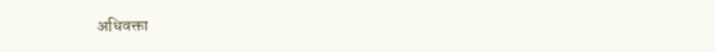अधिवक्ता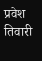प्रवेश तिवारी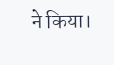ने किया।